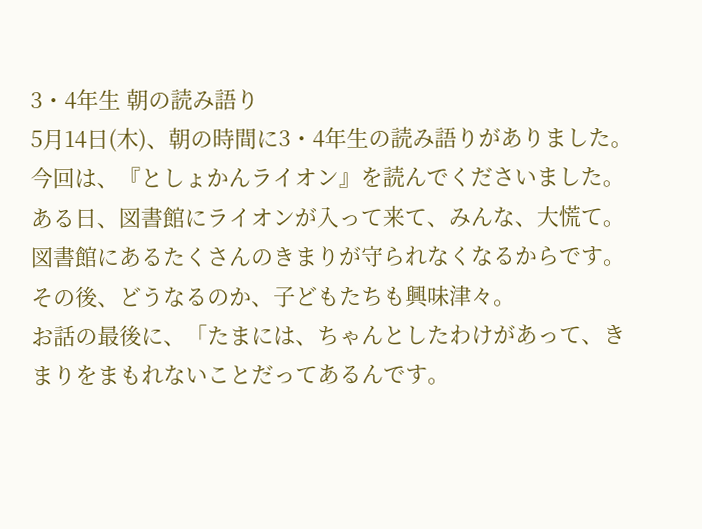3・4年生 朝の読み語り
5月14日(木)、朝の時間に3・4年生の読み語りがありました。
今回は、『としょかんライオン』を読んでくださいました。
ある日、図書館にライオンが入って来て、みんな、大慌て。図書館にあるたくさんのきまりが守られなくなるからです。その後、どうなるのか、子どもたちも興味津々。
お話の最後に、「たまには、ちゃんとしたわけがあって、きまりをまもれないことだってあるんです。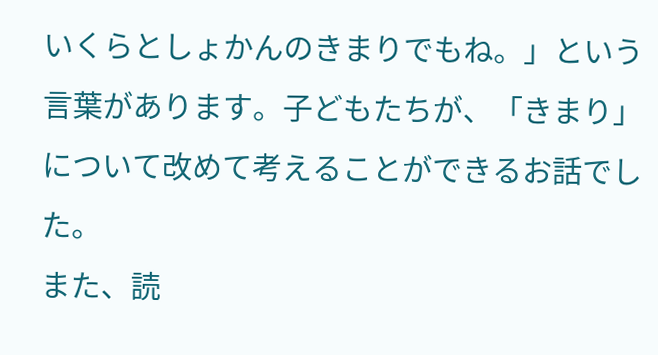いくらとしょかんのきまりでもね。」という言葉があります。子どもたちが、「きまり」について改めて考えることができるお話でした。
また、読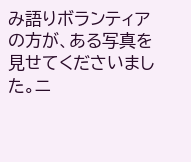み語りボランティアの方が、ある写真を見せてくださいました。ニ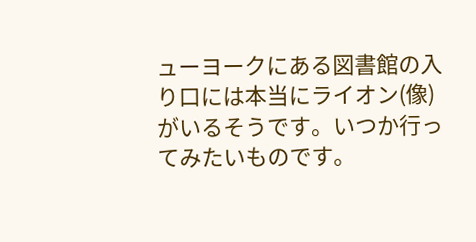ューヨークにある図書館の入り口には本当にライオン(像)がいるそうです。いつか行ってみたいものです。